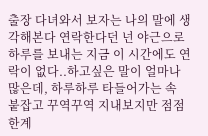출장 다녀와서 보자는 나의 말에 생각해본다 연락한다던 넌 야근으로 하루를 보내는 지금 이 시간에도 연락이 없다..하고싶은 말이 얼마나 많은데, 하루하루 타들어가는 속 붙잡고 꾸역꾸역 지내보지만 점점 한계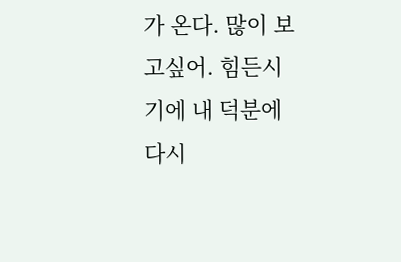가 온다. 많이 보고싶어. 힘든시기에 내 덕분에 다시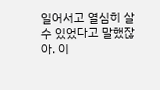일어서고 열심히 살 수 있었다고 말했잖아. 이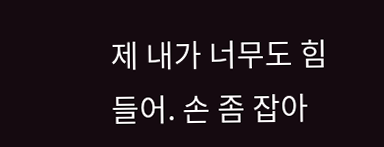제 내가 너무도 힘들어. 손 좀 잡아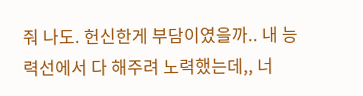줘 나도. 헌신한게 부담이였을까.. 내 능력선에서 다 해주려 노력했는데,, 너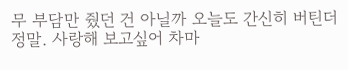무 부담만 줬던 건 아닐까 오늘도 간신히 버틴더 정말. 사랑해 보고싶어 차마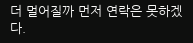더 멀어질까 먼저 연락은 못하겠다.